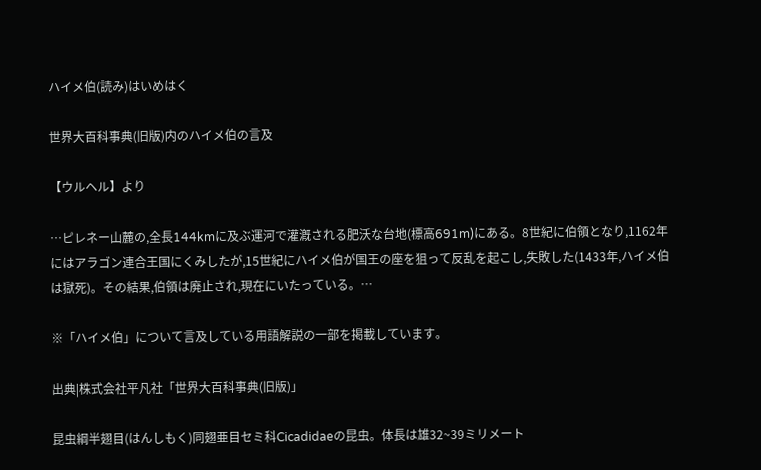ハイメ伯(読み)はいめはく

世界大百科事典(旧版)内のハイメ伯の言及

【ウルヘル】より

…ピレネー山麓の,全長144kmに及ぶ運河で灌漑される肥沃な台地(標高691m)にある。8世紀に伯領となり,1162年にはアラゴン連合王国にくみしたが,15世紀にハイメ伯が国王の座を狙って反乱を起こし,失敗した(1433年,ハイメ伯は獄死)。その結果,伯領は廃止され,現在にいたっている。…

※「ハイメ伯」について言及している用語解説の一部を掲載しています。

出典|株式会社平凡社「世界大百科事典(旧版)」

昆虫綱半翅目(はんしもく)同翅亜目セミ科Cicadidaeの昆虫。体長は雄32~39ミリメート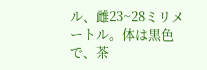ル、雌23~28ミリメートル。体は黒色で、茶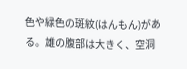色や緑色の斑紋(はんもん)がある。雄の腹部は大きく、空洞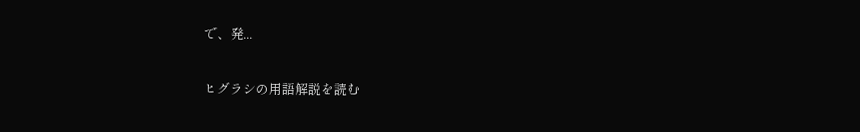で、発...

ヒグラシの用語解説を読む